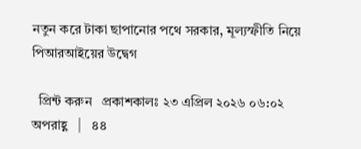নতুন করে টাকা ছাপানোর পথে সরকার, মূল্যস্ফীতি নিয়ে পিআরআইয়ের উদ্বেগ

  প্রিন্ট করুন   প্রকাশকালঃ ২৩ এপ্রিল ২০২৬ ০৬:০২ অপরাহ্ণ   |   ৪৪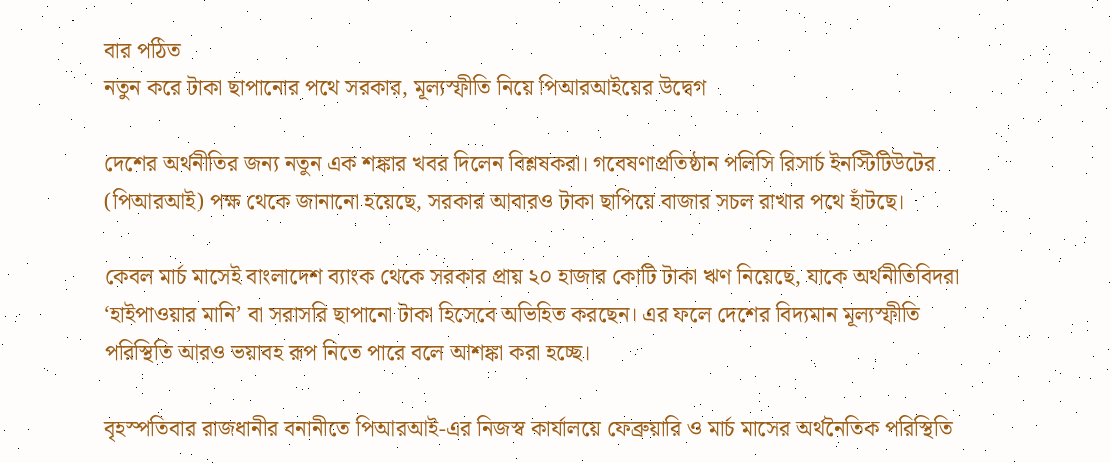বার পঠিত
নতুন করে টাকা ছাপানোর পথে সরকার, মূল্যস্ফীতি নিয়ে পিআরআইয়ের উদ্বেগ

দেশের অর্থনীতির জন্য নতুন এক শঙ্কার খবর দিলেন বিশ্লষকরা। গবেষণাপ্রতিষ্ঠান পলিসি রিসার্চ ইনস্টিটিউটের (পিআরআই) পক্ষ থেকে জানানো হয়েছে, সরকার আবারও টাকা ছাপিয়ে বাজার সচল রাখার পথে হাঁটছে।

কেবল মার্চ মাসেই বাংলাদেশ ব্যাংক থেকে সরকার প্রায় ২০ হাজার কোটি টাকা ঋণ নিয়েছে, যাকে অর্থনীতিবিদরা ‘হাইপাওয়ার মানি’ বা সরাসরি ছাপানো টাকা হিসেবে অভিহিত করছেন। এর ফলে দেশের বিদ্যমান মূল্যস্ফীতি পরিস্থিতি আরও ভয়াবহ রূপ নিতে পারে বলে আশঙ্কা করা হচ্ছে।

বৃহস্পতিবার রাজধানীর বনানীতে পিআরআই-এর নিজস্ব কার্যালয়ে ফেব্রুয়ারি ও মার্চ মাসের অর্থনৈতিক পরিস্থিতি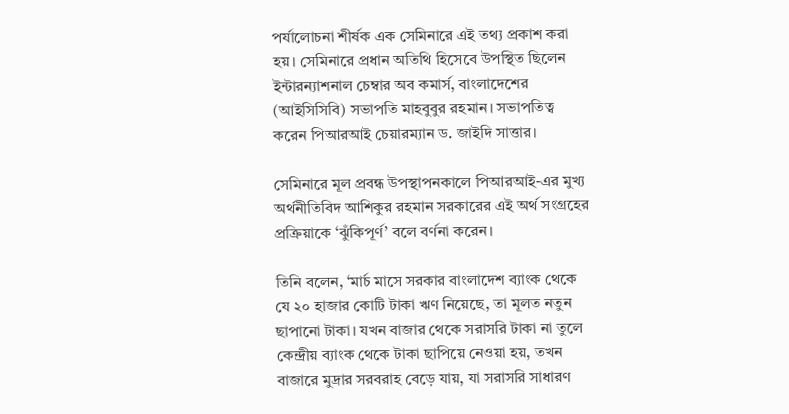পর্যালোচনা শীর্ষক এক সেমিনারে এই তথ্য প্রকাশ করা হয়। সেমিনারে প্রধান অতিথি হিসেবে উপস্থিত ছিলেন ইন্টারন্যাশনাল চেম্বার অব কমার্স, বাংলাদেশের (আইসিসিবি) সভাপতি মাহবুবুর রহমান। সভাপতিত্ব করেন পিআরআই চেয়ারম্যান ড. জাইদি সাত্তার।

সেমিনারে মূল প্রবন্ধ উপস্থাপনকালে পিআরআই-এর মুখ্য অর্থনীতিবিদ আশিকুর রহমান সরকারের এই অর্থ সংগ্রহের প্রক্রিয়াকে ‘ঝুঁকিপূর্ণ’ বলে বর্ণনা করেন।

তিনি বলেন, ‘মার্চ মাসে সরকার বাংলাদেশ ব্যাংক থেকে যে ২০ হাজার কোটি টাকা ঋণ নিয়েছে, তা মূলত নতুন ছাপানো টাকা। যখন বাজার থেকে সরাসরি টাকা না তুলে কেন্দ্রীয় ব্যাংক থেকে টাকা ছাপিয়ে নেওয়া হয়, তখন বাজারে মুদ্রার সরবরাহ বেড়ে যায়, যা সরাসরি সাধারণ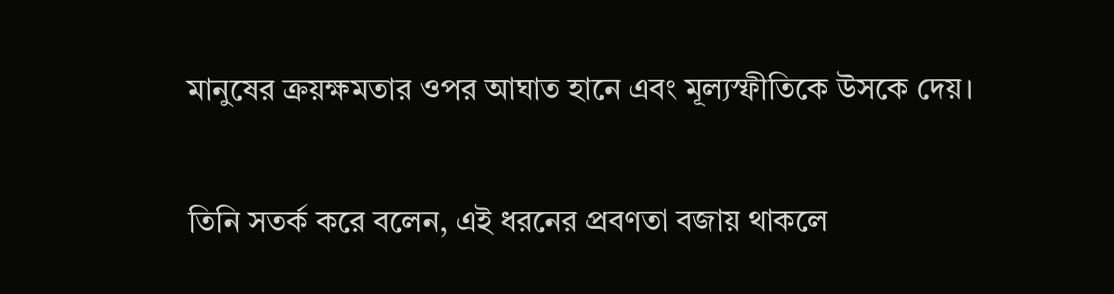মানুষের ক্রয়ক্ষমতার ওপর আঘাত হানে এবং মূল্যস্ফীতিকে উসকে দেয়।

তিনি সতর্ক করে বলেন, এই ধরনের প্রবণতা বজায় থাকলে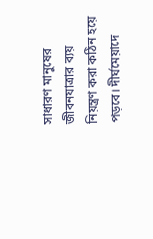সাধারণ মানুষের জীবনযাত্রার ব্যয় নিয়ন্ত্রণ করা কঠিন হয়ে পড়বে। দীর্ঘমেয়াদে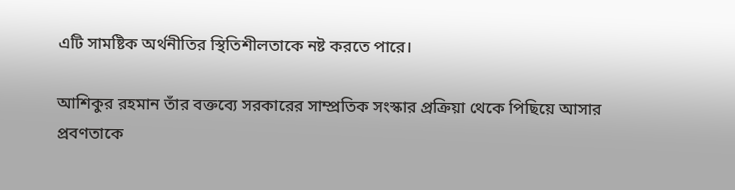এটি সামষ্টিক অর্থনীতির স্থিতিশীলতাকে নষ্ট করতে পারে।

আশিকুর রহমান তাঁর বক্তব্যে সরকারের সাম্প্রতিক সংস্কার প্রক্রিয়া থেকে পিছিয়ে আসার প্রবণতাকে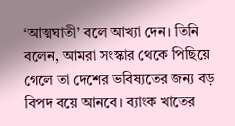‘আত্মঘাতী’ বলে আখ্যা দেন। তিনি বলেন, আমরা সংস্কার থেকে পিছিয়ে গেলে তা দেশের ভবিষ্যতের জন্য বড় বিপদ বয়ে আনবে। ব্যাংক খাতের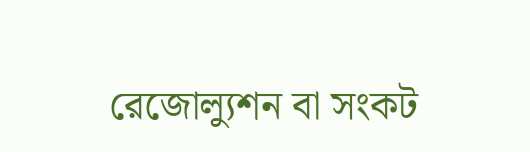রেজোল্যুশন বা সংকট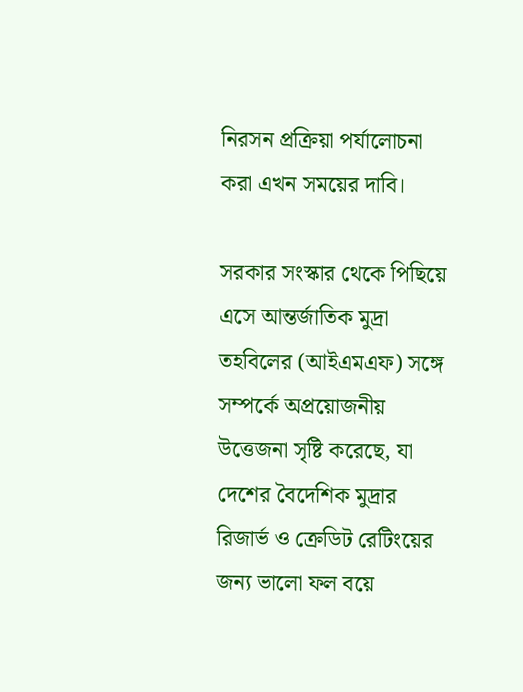নিরসন প্রক্রিয়া পর্যালোচনা করা এখন সময়ের দাবি।

সরকার সংস্কার থেকে পিছিয়ে এসে আন্তর্জাতিক মুদ্রা তহবিলের (আইএমএফ) সঙ্গে সম্পর্কে অপ্রয়োজনীয় উত্তেজনা সৃষ্টি করেছে, যা দেশের বৈদেশিক মুদ্রার রিজার্ভ ও ক্রেডিট রেটিংয়ের জন্য ভালো ফল বয়ে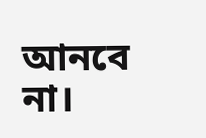আনবে না।